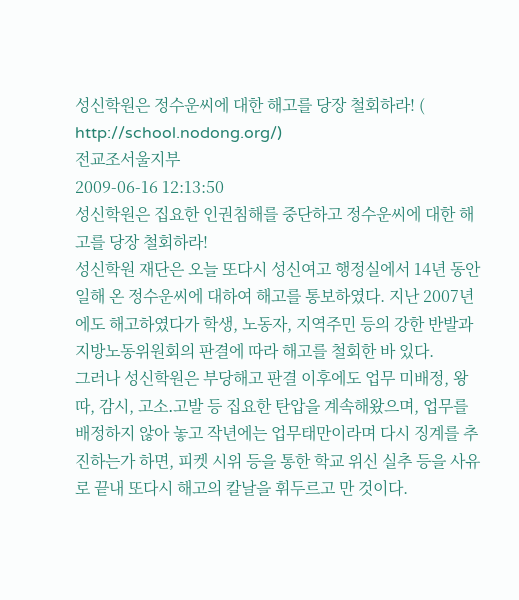성신학원은 정수운씨에 대한 해고를 당장 철회하라! ( http://school.nodong.org/)
전교조서울지부
2009-06-16 12:13:50
성신학원은 집요한 인권침해를 중단하고 정수운씨에 대한 해고를 당장 철회하라!
성신학원 재단은 오늘 또다시 성신여고 행정실에서 14년 동안 일해 온 정수운씨에 대하여 해고를 통보하였다. 지난 2007년에도 해고하였다가 학생, 노동자, 지역주민 등의 강한 반발과 지방노동위원회의 판결에 따라 해고를 철회한 바 있다.
그러나 성신학원은 부당해고 판결 이후에도 업무 미배정, 왕따, 감시, 고소․고발 등 집요한 탄압을 계속해왔으며, 업무를 배정하지 않아 놓고 작년에는 업무태만이라며 다시 징계를 추진하는가 하면, 피켓 시위 등을 통한 학교 위신 실추 등을 사유로 끝내 또다시 해고의 칼날을 휘두르고 만 것이다.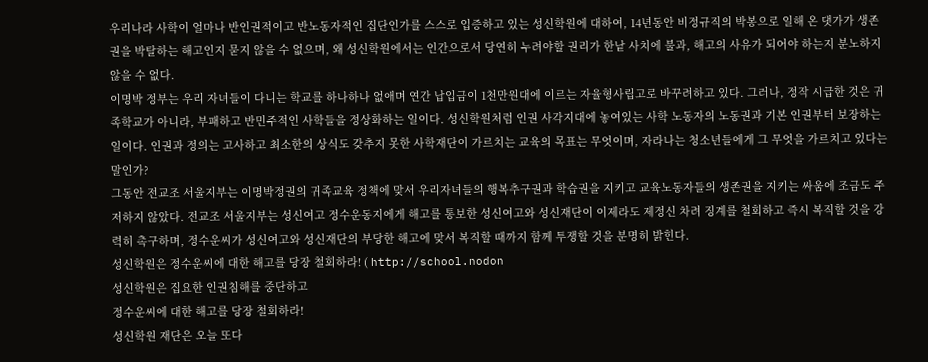우리나라 사학이 얼마나 반인권적이고 반노동자적인 집단인가를 스스로 입증하고 있는 성신학원에 대하여, 14년동안 비정규직의 박봉으로 일해 온 댓가가 생존권을 박탈하는 해고인지 묻지 않을 수 없으며, 왜 성신학원에서는 인간으로서 당연히 누려야할 권리가 한낱 사치에 불과, 해고의 사유가 되어야 하는지 분노하지 않을 수 없다.
이명박 정부는 우리 자녀들이 다니는 학교를 하나하나 없애며 연간 납입금이 1천만원대에 이르는 자율형사립고로 바꾸려하고 있다. 그러나, 정작 시급한 것은 귀족학교가 아니라, 부패하고 반민주적인 사학들을 정상화하는 일이다. 성신학원처럼 인권 사각지대에 놓여있는 사학 노동자의 노동권과 기본 인권부터 보장하는 일이다. 인권과 정의는 고사하고 최소한의 상식도 갖추지 못한 사학재단이 가르치는 교육의 목표는 무엇이며, 자라나는 청소년들에게 그 무엇을 가르치고 있다는 말인가?
그동안 전교조 서울지부는 이명박정권의 귀족교육 정책에 맞서 우리자녀들의 행복추구권과 학습권을 지키고 교육노동자들의 생존권을 지키는 싸움에 조금도 주저하지 않았다. 전교조 서울지부는 성신여고 정수운동지에게 해고를 통보한 성신여고와 성신재단이 이제라도 제정신 차려 징계를 철회하고 즉시 복직할 것을 강력히 촉구하며, 정수운씨가 성신여고와 성신재단의 부당한 해고에 맞서 복직할 때까지 함께 투쟁할 것을 분명히 밝힌다.
성신학원은 정수운씨에 대한 해고를 당장 철회하라! ( http://school.nodon
성신학원은 집요한 인권침해를 중단하고
정수운씨에 대한 해고를 당장 철회하라!
성신학원 재단은 오늘 또다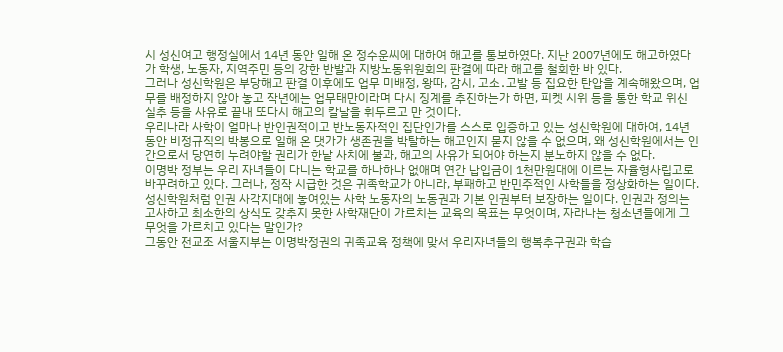시 성신여고 행정실에서 14년 동안 일해 온 정수운씨에 대하여 해고를 통보하였다. 지난 2007년에도 해고하였다가 학생, 노동자, 지역주민 등의 강한 반발과 지방노동위원회의 판결에 따라 해고를 철회한 바 있다.
그러나 성신학원은 부당해고 판결 이후에도 업무 미배정, 왕따, 감시, 고소․고발 등 집요한 탄압을 계속해왔으며, 업무를 배정하지 않아 놓고 작년에는 업무태만이라며 다시 징계를 추진하는가 하면, 피켓 시위 등을 통한 학교 위신 실추 등을 사유로 끝내 또다시 해고의 칼날을 휘두르고 만 것이다.
우리나라 사학이 얼마나 반인권적이고 반노동자적인 집단인가를 스스로 입증하고 있는 성신학원에 대하여, 14년동안 비정규직의 박봉으로 일해 온 댓가가 생존권을 박탈하는 해고인지 묻지 않을 수 없으며, 왜 성신학원에서는 인간으로서 당연히 누려야할 권리가 한낱 사치에 불과, 해고의 사유가 되어야 하는지 분노하지 않을 수 없다.
이명박 정부는 우리 자녀들이 다니는 학교를 하나하나 없애며 연간 납입금이 1천만원대에 이르는 자율형사립고로 바꾸려하고 있다. 그러나, 정작 시급한 것은 귀족학교가 아니라, 부패하고 반민주적인 사학들을 정상화하는 일이다. 성신학원처럼 인권 사각지대에 놓여있는 사학 노동자의 노동권과 기본 인권부터 보장하는 일이다. 인권과 정의는 고사하고 최소한의 상식도 갖추지 못한 사학재단이 가르치는 교육의 목표는 무엇이며, 자라나는 청소년들에게 그 무엇을 가르치고 있다는 말인가?
그동안 전교조 서울지부는 이명박정권의 귀족교육 정책에 맞서 우리자녀들의 행복추구권과 학습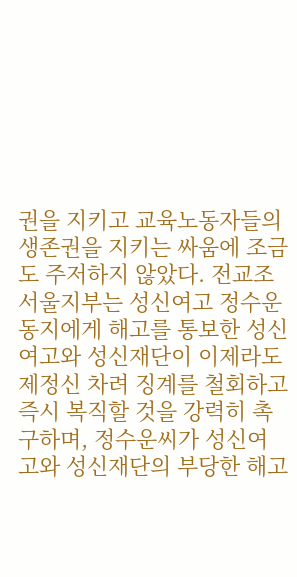권을 지키고 교육노동자들의 생존권을 지키는 싸움에 조금도 주저하지 않았다. 전교조 서울지부는 성신여고 정수운동지에게 해고를 통보한 성신여고와 성신재단이 이제라도 제정신 차려 징계를 철회하고 즉시 복직할 것을 강력히 촉구하며, 정수운씨가 성신여고와 성신재단의 부당한 해고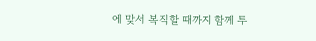에 맞서 복직할 때까지 함께 투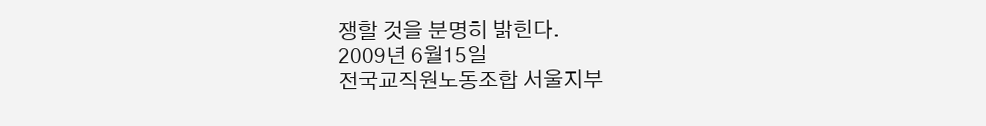쟁할 것을 분명히 밝힌다.
2009년 6월15일
전국교직원노동조합 서울지부